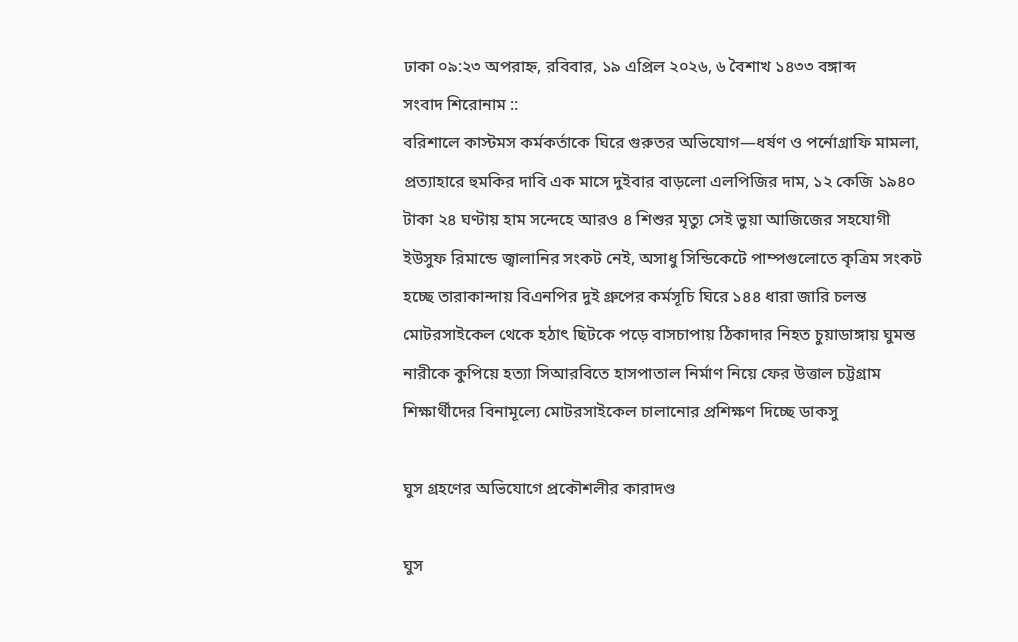ঢাকা ০৯:২৩ অপরাহ্ন, রবিবার, ১৯ এপ্রিল ২০২৬, ৬ বৈশাখ ১৪৩৩ বঙ্গাব্দ
সংবাদ শিরোনাম ::
বরিশালে কাস্টমস কর্মকর্তাকে ঘিরে গুরুতর অভিযোগ—ধর্ষণ ও পর্নোগ্রাফি মামলা, প্রত্যাহারে হুমকির দাবি এক মাসে দুইবার বাড়লো এলপিজির দাম, ১২ কেজি ১৯৪০ টাকা ২৪ ঘণ্টায় হাম সন্দেহে আরও ৪ শিশুর মৃত্যু সেই ভুয়া আজিজের সহযোগী ইউসুফ রিমান্ডে জ্বালানির সংকট নেই, অসাধু সিন্ডিকেটে পাম্পগুলোতে কৃত্রিম সংকট হচ্ছে তারাকান্দায় বিএনপির দুই গ্রুপের কর্মসূচি ঘিরে ১৪৪ ধারা জারি চলন্ত মোটরসাইকেল থেকে হঠাৎ ছিটকে পড়ে বাসচাপায় ঠিকাদার নিহত চুয়াডাঙ্গায় ঘুমন্ত নারীকে কুপিয়ে হত্যা সিআরবিতে হাসপাতাল নির্মাণ নিয়ে ফের উত্তাল চট্টগ্রাম শিক্ষার্থীদের বিনামূল্যে মোটরসাইকেল চালানোর প্রশিক্ষণ দিচ্ছে ডাকসু

ঘুস গ্রহণের অভিযোগে প্রকৌশলীর কারাদণ্ড

ঘুস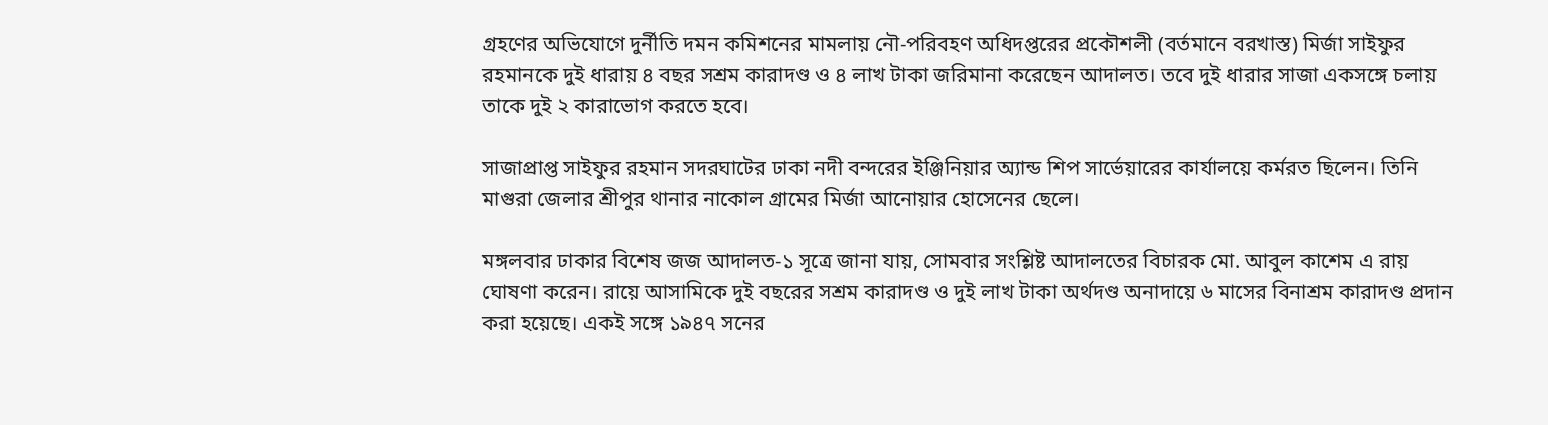গ্রহণের অভিযোগে দুর্নীতি দমন কমিশনের মামলায় নৌ-পরিবহণ অধিদপ্তরের প্রকৌশলী (বর্তমানে বরখাস্ত) মির্জা সাইফুর রহমানকে দুই ধারায় ৪ বছর সশ্রম কারাদণ্ড ও ৪ লাখ টাকা জরিমানা করেছেন আদালত। তবে দুই ধারার সাজা একসঙ্গে চলায় তাকে দুই ২ কারাভোগ করতে হবে।

সাজাপ্রাপ্ত সাইফুর রহমান সদরঘাটের ঢাকা নদী বন্দরের ইঞ্জিনিয়ার অ্যান্ড শিপ সার্ভেয়ারের কার্যালয়ে কর্মরত ছিলেন। তিনি মাগুরা জেলার শ্রীপুর থানার নাকোল গ্রামের মির্জা আনোয়ার হোসেনের ছেলে।

মঙ্গলবার ঢাকার বিশেষ জজ আদালত-১ সূত্রে জানা যায়, সোমবার সংশ্লিষ্ট আদালতের বিচারক মো. আবুল কাশেম এ রায় ঘোষণা করেন। রায়ে আসামিকে দুই বছরের সশ্রম কারাদণ্ড ও দুই লাখ টাকা অর্থদণ্ড অনাদায়ে ৬ মাসের বিনাশ্রম কারাদণ্ড প্রদান করা হয়েছে। একই সঙ্গে ১৯৪৭ সনের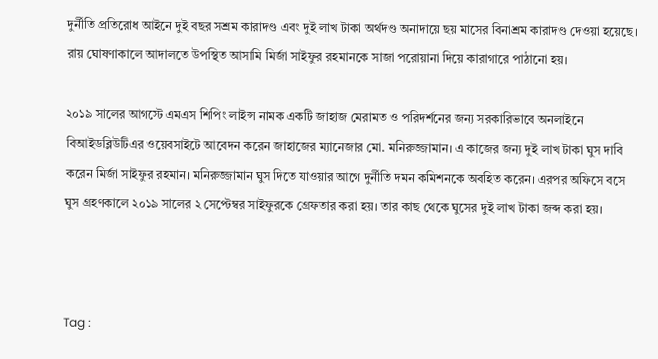দুর্নীতি প্রতিরোধ আইনে দুই বছর সশ্রম কারাদণ্ড এবং দুই লাখ টাকা অর্থদণ্ড অনাদায়ে ছয় মাসের বিনাশ্রম কারাদণ্ড দেওয়া হয়েছে। রায় ঘোষণাকালে আদালতে উপস্থিত আসামি মির্জা সাইফুর রহমানকে সাজা পরোয়ানা দিয়ে কারাগারে পাঠানো হয়।

২০১৯ সালের আগস্টে এমএস শিপিং লাইন্স নামক একটি জাহাজ মেরামত ও পরিদর্শনের জন্য সরকারিভাবে অনলাইনে বিআইডব্লিউটিএর ওয়েবসাইটে আবেদন করেন জাহাজের ম্যানেজার মো. মনিরুজ্জামান। এ কাজের জন্য দুই লাখ টাকা ঘুস দাবি করেন মির্জা সাইফুর রহমান। মনিরুজ্জামান ঘুস দিতে যাওয়ার আগে দুর্নীতি দমন কমিশনকে অবহিত করেন। এরপর অফিসে বসে ঘুস গ্রহণকালে ২০১৯ সালের ২ সেপ্টেম্বর সাইফুরকে গ্রেফতার করা হয়। তার কাছ থেকে ঘুসের দুই লাখ টাকা জব্দ করা হয়।



Tag :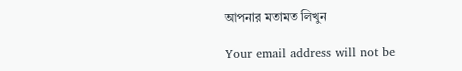আপনার মতামত লিখুন

Your email address will not be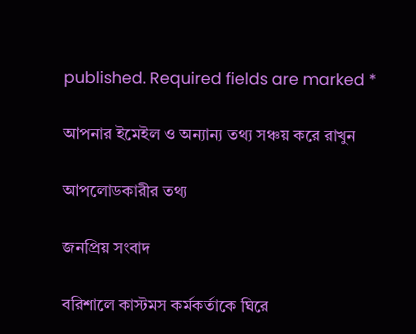published. Required fields are marked *

আপনার ইমেইল ও অন্যান্য তথ্য সঞ্চয় করে রাখুন

আপলোডকারীর তথ্য

জনপ্রিয় সংবাদ

বরিশালে কাস্টমস কর্মকর্তাকে ঘিরে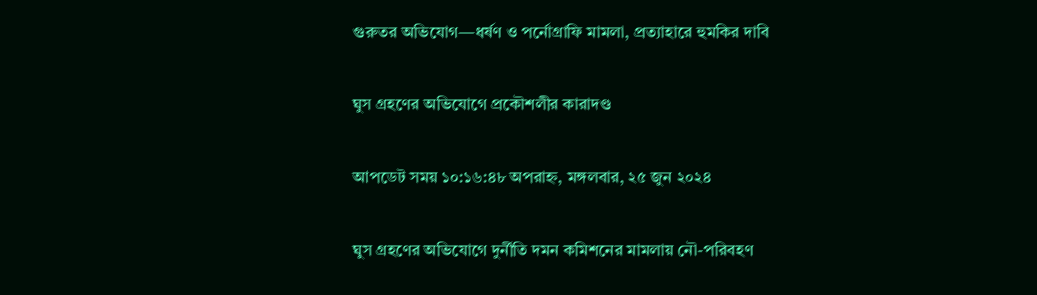গুরুতর অভিযোগ—ধর্ষণ ও পর্নোগ্রাফি মামলা, প্রত্যাহারে হুমকির দাবি

ঘুস গ্রহণের অভিযোগে প্রকৌশলীর কারাদণ্ড

আপডেট সময় ১০:১৬:৪৮ অপরাহ্ন, মঙ্গলবার, ২৫ জুন ২০২৪

ঘুস গ্রহণের অভিযোগে দুর্নীতি দমন কমিশনের মামলায় নৌ-পরিবহণ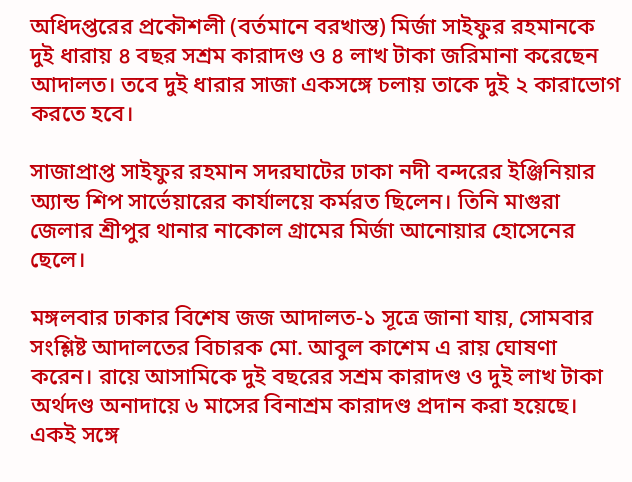অধিদপ্তরের প্রকৌশলী (বর্তমানে বরখাস্ত) মির্জা সাইফুর রহমানকে দুই ধারায় ৪ বছর সশ্রম কারাদণ্ড ও ৪ লাখ টাকা জরিমানা করেছেন আদালত। তবে দুই ধারার সাজা একসঙ্গে চলায় তাকে দুই ২ কারাভোগ করতে হবে।

সাজাপ্রাপ্ত সাইফুর রহমান সদরঘাটের ঢাকা নদী বন্দরের ইঞ্জিনিয়ার অ্যান্ড শিপ সার্ভেয়ারের কার্যালয়ে কর্মরত ছিলেন। তিনি মাগুরা জেলার শ্রীপুর থানার নাকোল গ্রামের মির্জা আনোয়ার হোসেনের ছেলে।

মঙ্গলবার ঢাকার বিশেষ জজ আদালত-১ সূত্রে জানা যায়, সোমবার সংশ্লিষ্ট আদালতের বিচারক মো. আবুল কাশেম এ রায় ঘোষণা করেন। রায়ে আসামিকে দুই বছরের সশ্রম কারাদণ্ড ও দুই লাখ টাকা অর্থদণ্ড অনাদায়ে ৬ মাসের বিনাশ্রম কারাদণ্ড প্রদান করা হয়েছে। একই সঙ্গে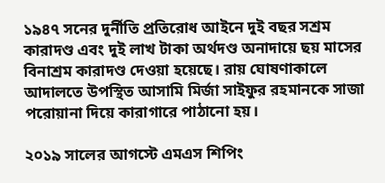১৯৪৭ সনের দুর্নীতি প্রতিরোধ আইনে দুই বছর সশ্রম কারাদণ্ড এবং দুই লাখ টাকা অর্থদণ্ড অনাদায়ে ছয় মাসের বিনাশ্রম কারাদণ্ড দেওয়া হয়েছে। রায় ঘোষণাকালে আদালতে উপস্থিত আসামি মির্জা সাইফুর রহমানকে সাজা পরোয়ানা দিয়ে কারাগারে পাঠানো হয়।

২০১৯ সালের আগস্টে এমএস শিপিং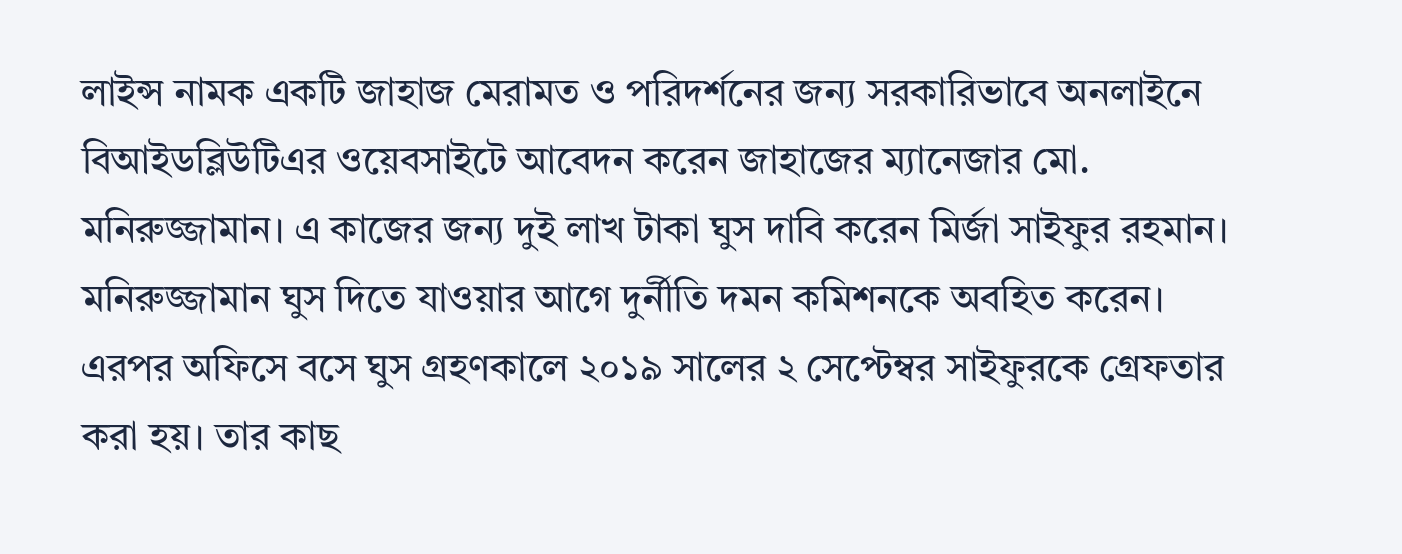লাইন্স নামক একটি জাহাজ মেরামত ও পরিদর্শনের জন্য সরকারিভাবে অনলাইনে বিআইডব্লিউটিএর ওয়েবসাইটে আবেদন করেন জাহাজের ম্যানেজার মো. মনিরুজ্জামান। এ কাজের জন্য দুই লাখ টাকা ঘুস দাবি করেন মির্জা সাইফুর রহমান। মনিরুজ্জামান ঘুস দিতে যাওয়ার আগে দুর্নীতি দমন কমিশনকে অবহিত করেন। এরপর অফিসে বসে ঘুস গ্রহণকালে ২০১৯ সালের ২ সেপ্টেম্বর সাইফুরকে গ্রেফতার করা হয়। তার কাছ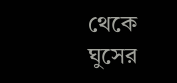থেকে ঘুসের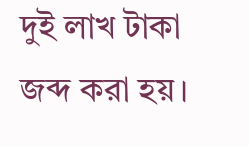দুই লাখ টাকা জব্দ করা হয়।